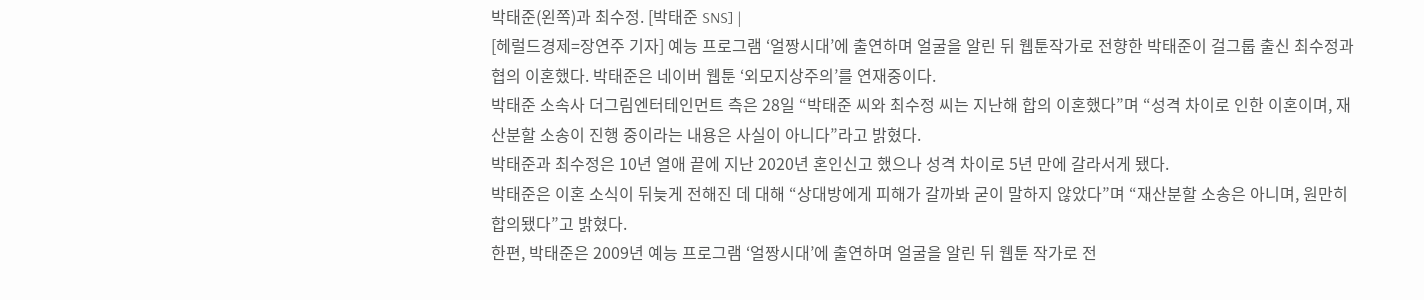박태준(왼쪽)과 최수정. [박태준 SNS] |
[헤럴드경제=장연주 기자] 예능 프로그램 ‘얼짱시대’에 출연하며 얼굴을 알린 뒤 웹툰작가로 전향한 박태준이 걸그룹 출신 최수정과 협의 이혼했다. 박태준은 네이버 웹툰 ‘외모지상주의’를 연재중이다.
박태준 소속사 더그림엔터테인먼트 측은 28일 “박태준 씨와 최수정 씨는 지난해 합의 이혼했다”며 “성격 차이로 인한 이혼이며, 재산분할 소송이 진행 중이라는 내용은 사실이 아니다”라고 밝혔다.
박태준과 최수정은 10년 열애 끝에 지난 2020년 혼인신고 했으나 성격 차이로 5년 만에 갈라서게 됐다.
박태준은 이혼 소식이 뒤늦게 전해진 데 대해 “상대방에게 피해가 갈까봐 굳이 말하지 않았다”며 “재산분할 소송은 아니며, 원만히 합의됐다”고 밝혔다.
한편, 박태준은 2009년 예능 프로그램 ‘얼짱시대’에 출연하며 얼굴을 알린 뒤 웹툰 작가로 전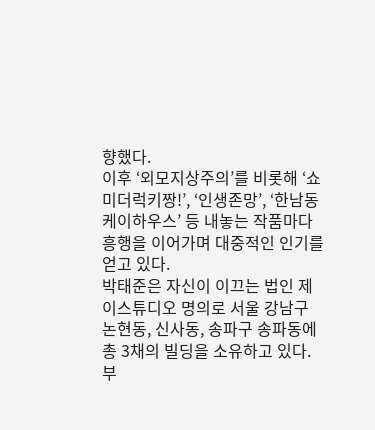향했다.
이후 ‘외모지상주의’를 비롯해 ‘쇼미더럭키짱!’, ‘인생존망’, ‘한남동 케이하우스’ 등 내놓는 작품마다 흥행을 이어가며 대중적인 인기를 얻고 있다.
박태준은 자신이 이끄는 법인 제이스튜디오 명의로 서울 강남구 논현동, 신사동, 송파구 송파동에 총 3채의 빌딩을 소유하고 있다. 부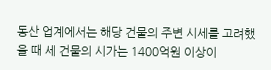동산 업계에서는 해당 건물의 주변 시세를 고려했을 때 세 건물의 시가는 1400억원 이상이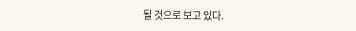될 것으로 보고 있다.